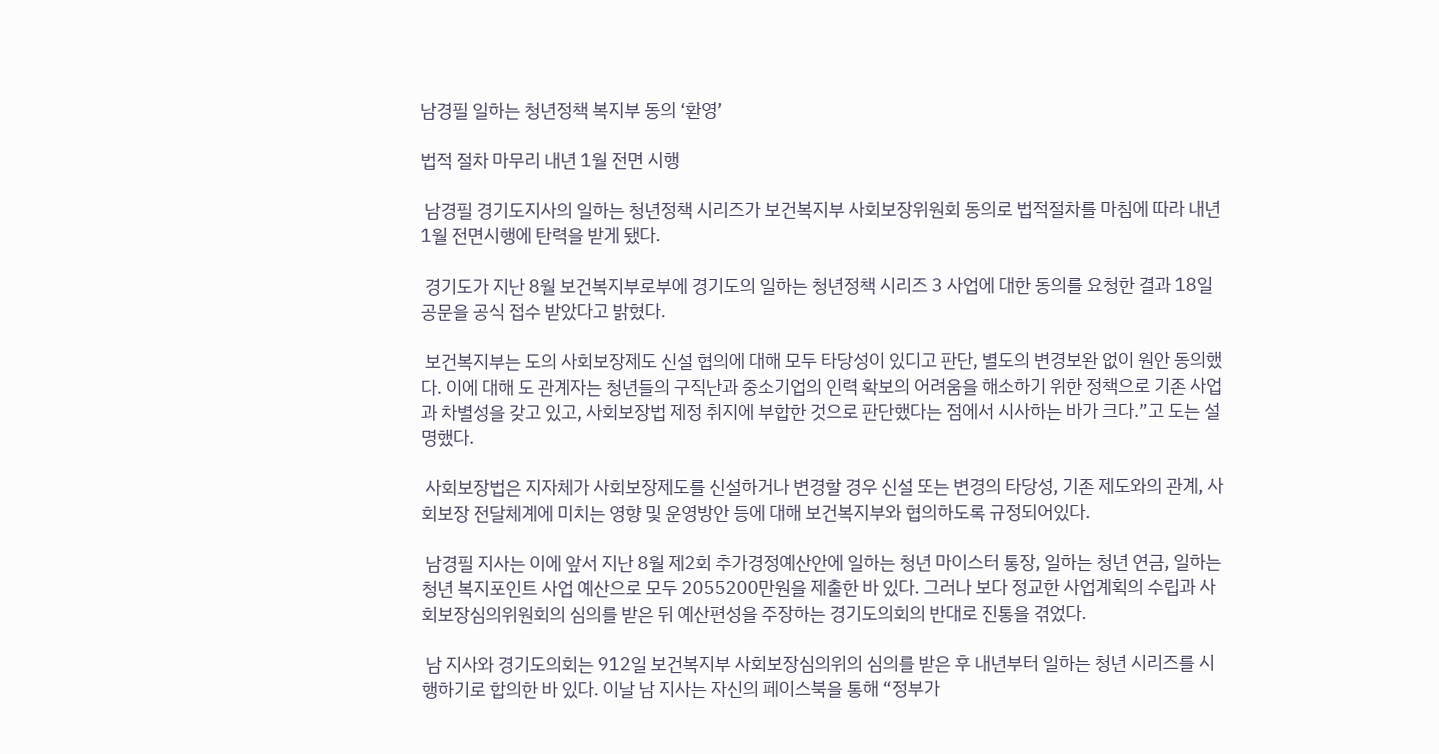남경필 일하는 청년정책 복지부 동의 ‘환영’

법적 절차 마무리 내년 1월 전면 시행

 남경필 경기도지사의 일하는 청년정책 시리즈가 보건복지부 사회보장위원회 동의로 법적절차를 마침에 따라 내년 1월 전면시행에 탄력을 받게 됐다.

 경기도가 지난 8월 보건복지부로부에 경기도의 일하는 청년정책 시리즈 3 사업에 대한 동의를 요청한 결과 18일 공문을 공식 접수 받았다고 밝혔다.

 보건복지부는 도의 사회보장제도 신설 협의에 대해 모두 타당성이 있디고 판단, 별도의 변경보완 없이 원안 동의했다. 이에 대해 도 관계자는 청년들의 구직난과 중소기업의 인력 확보의 어려움을 해소하기 위한 정책으로 기존 사업과 차별성을 갖고 있고, 사회보장법 제정 취지에 부합한 것으로 판단했다는 점에서 시사하는 바가 크다.”고 도는 설명했다.

 사회보장법은 지자체가 사회보장제도를 신설하거나 변경할 경우 신설 또는 변경의 타당성, 기존 제도와의 관계, 사회보장 전달체계에 미치는 영향 및 운영방안 등에 대해 보건복지부와 협의하도록 규정되어있다.

 남경필 지사는 이에 앞서 지난 8월 제2회 추가경정예산안에 일하는 청년 마이스터 통장, 일하는 청년 연금, 일하는 청년 복지포인트 사업 예산으로 모두 2055200만원을 제출한 바 있다. 그러나 보다 정교한 사업계획의 수립과 사회보장심의위원회의 심의를 받은 뒤 예산편성을 주장하는 경기도의회의 반대로 진통을 겪었다.

 남 지사와 경기도의회는 912일 보건복지부 사회보장심의위의 심의를 받은 후 내년부터 일하는 청년 시리즈를 시행하기로 합의한 바 있다. 이날 남 지사는 자신의 페이스북을 통해 “정부가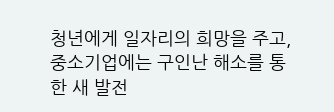청년에게 일자리의 희망을 주고, 중소기업에는 구인난 해소를 통한 새 발전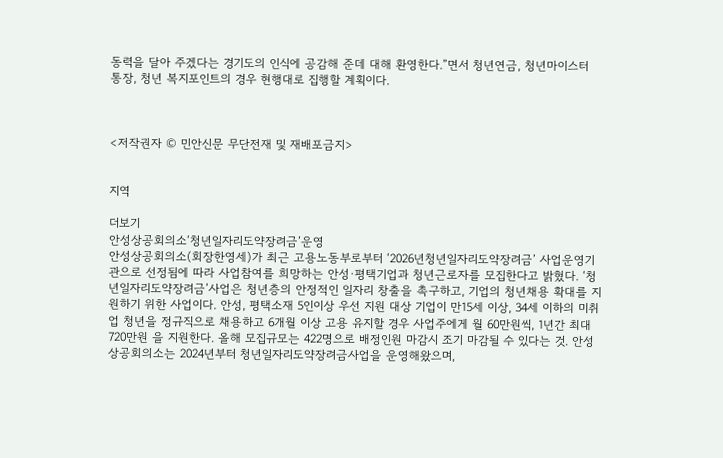동력을 달아 주겠다는 경기도의 인식에 공감해 준데 대해 환영한다.”면서 청년연금, 청년마이스터 통장, 청년 복지포인트의 경우 현행대로 집행할 계획이다.



<저작권자 © 민안신문 무단전재 및 재배포금지>


지역

더보기
안성상공회의소‘청년일자리도약장려금’운영
안성상공회의소(회장한영세)가 최근 고용노동부로부터 ‘2026년청년일자리도약장려금’ 사업운영기관으로 선정됨에 따라 사업참여를 희망하는 안성·평택기업과 청년근로자를 모집한다고 밝혔다. ‘청년일자리도약장려금’사업은 청년층의 안정적인 일자리 창출을 촉구하고, 기업의 청년채용 확대를 지원하기 위한 사업이다. 안성, 평택소재 5인이상 우선 지원 대상 기업이 만15세 이상, 34세 이하의 미취업 청년을 정규직으로 채용하고 6개월 이상 고용 유지할 경우 사업주에게 월 60만원씩, 1년간 최대 720만원 을 지원한다. 올해 모집규모는 422명으로 배정인원 마감시 조기 마감될 수 있다는 것. 안성상공회의소는 2024년부터 청년일자리도약장려금사업을 운영해왔으며,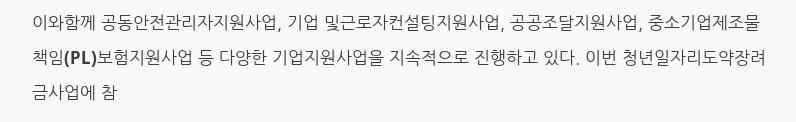이와함께 공동안전관리자지원사업, 기업 및근로자컨설팅지원사업, 공공조달지원사업, 중소기업제조물책임(PL)보험지원사업 등 다양한 기업지원사업을 지속적으로 진행하고 있다. 이번 청년일자리도약장려금사업에 참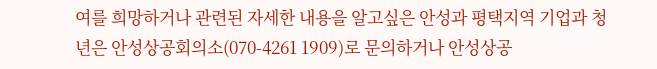여를 희망하거나 관련된 자세한 내용을 알고싶은 안성과 평택지역 기업과 청년은 안성상공회의소(070-4261 1909)로 문의하거나 안성상공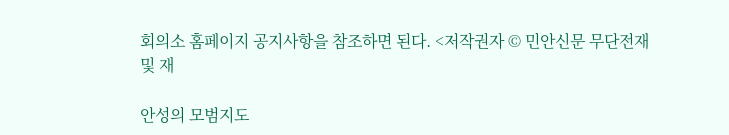회의소 홈페이지 공지사항을 참조하면 된다. <저작권자 © 민안신문 무단전재 및 재

안성의 모범지도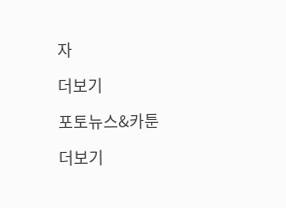자

더보기

포토뉴스&카툰

더보기